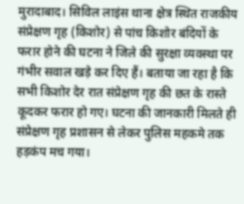मुरादाबाद। सिविल लाइंस थाना क्षेत्र स्थित राजकीय संप्रेक्षण गृह (किशोर) से पांच किशोर बंदियों के फरार होने की घटना ने जिले की सुरक्षा व्यवस्था पर गंभीर सवाल खड़े कर दिए हैं। बताया जा रहा है कि सभी किशोर देर रात संप्रेक्षण गृह की छत के रास्ते कूदकर फरार हो गए। घटना की जानकारी मिलते ही संप्रेक्षण गृह प्रशासन से लेकर पुलिस महकमे तक हड़कंप मच गया।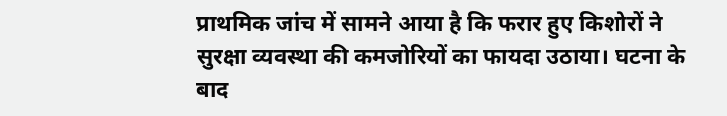प्राथमिक जांच में सामने आया है कि फरार हुए किशोरों ने सुरक्षा व्यवस्था की कमजोरियों का फायदा उठाया। घटना के बाद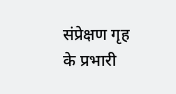संप्रेक्षण गृह के प्रभारी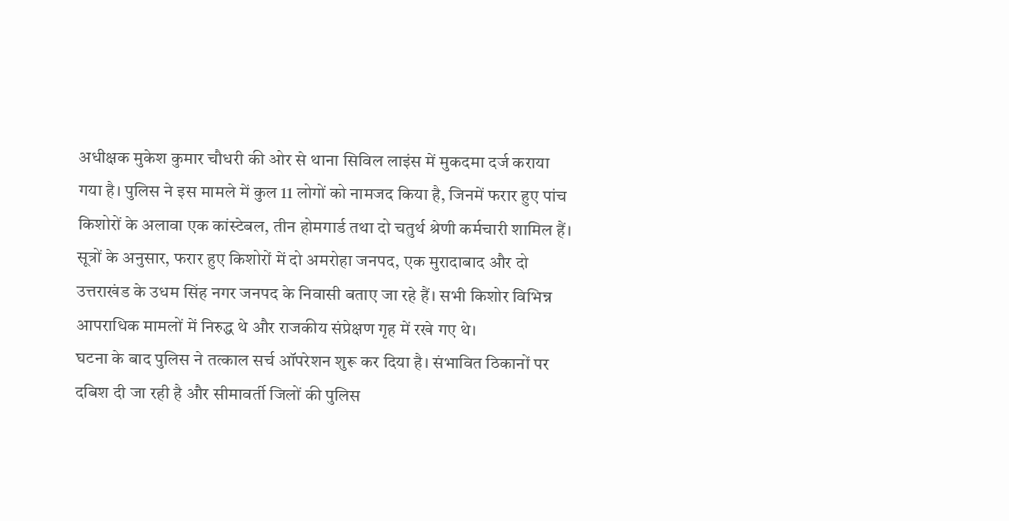अधीक्षक मुकेश कुमार चौधरी की ओर से थाना सिविल लाइंस में मुकदमा दर्ज कराया गया है। पुलिस ने इस मामले में कुल 11 लोगों को नामजद किया है, जिनमें फरार हुए पांच किशोरों के अलावा एक कांस्टेबल, तीन होमगार्ड तथा दो चतुर्थ श्रेणी कर्मचारी शामिल हैं।
सूत्रों के अनुसार, फरार हुए किशोरों में दो अमरोहा जनपद, एक मुरादाबाद और दो उत्तराखंड के उधम सिंह नगर जनपद के निवासी बताए जा रहे हैं। सभी किशोर विभिन्न आपराधिक मामलों में निरुद्ध थे और राजकीय संप्रेक्षण गृह में रखे गए थे।
घटना के बाद पुलिस ने तत्काल सर्च ऑपरेशन शुरू कर दिया है। संभावित ठिकानों पर दबिश दी जा रही है और सीमावर्ती जिलों की पुलिस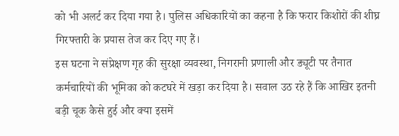को भी अलर्ट कर दिया गया है। पुलिस अधिकारियों का कहना है कि फरार किशोरों की शीघ्र गिरफ्तारी के प्रयास तेज कर दिए गए हैं।
इस घटना ने संप्रेक्षण गृह की सुरक्षा व्यवस्था, निगरानी प्रणाली और ड्यूटी पर तैनात कर्मचारियों की भूमिका को कटघरे में खड़ा कर दिया है। सवाल उठ रहे हैं कि आखिर इतनी बड़ी चूक कैसे हुई और क्या इसमें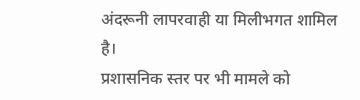अंदरूनी लापरवाही या मिलीभगत शामिल है।
प्रशासनिक स्तर पर भी मामले को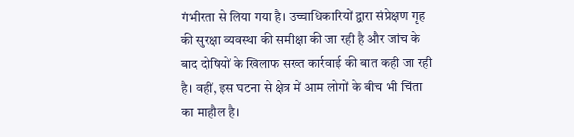गंभीरता से लिया गया है। उच्चाधिकारियों द्वारा संप्रेक्षण गृह की सुरक्षा व्यवस्था की समीक्षा की जा रही है और जांच के बाद दोषियों के खिलाफ सख्त कार्रवाई की बात कही जा रही है। वहीं, इस घटना से क्षेत्र में आम लोगों के बीच भी चिंता का माहौल है।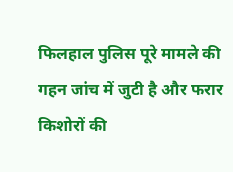फिलहाल पुलिस पूरे मामले की गहन जांच में जुटी है और फरार किशोरों की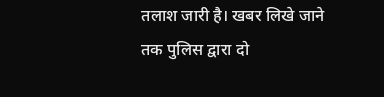तलाश जारी है। खबर लिखे जाने तक पुलिस द्वारा दो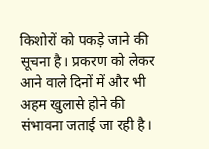किशोरों को पकड़े जाने की सूचना है। प्रकरण को लेकर आने वाले दिनों में और भी अहम खुलासे होने की संभावना जताई जा रही है।